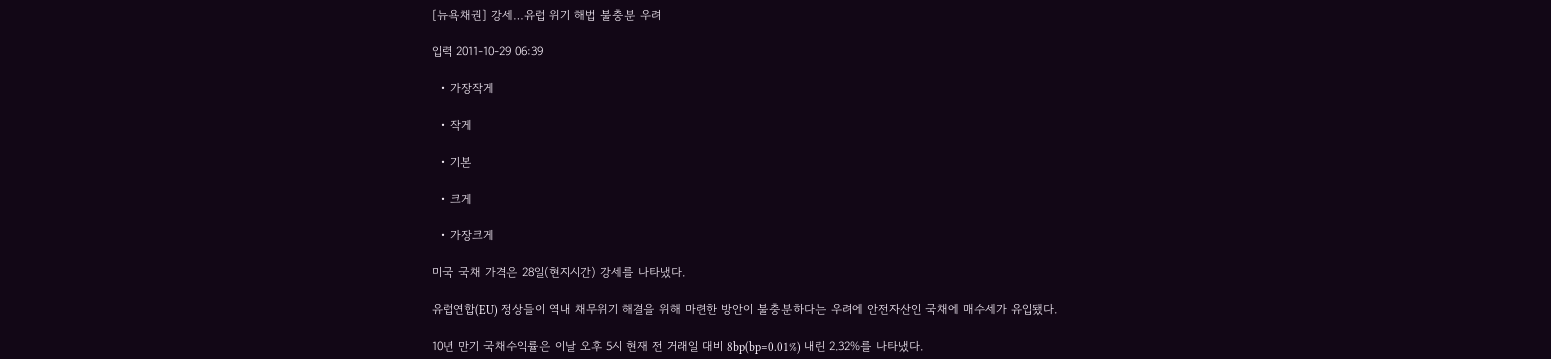[뉴욕채권] 강세…유럽 위기 해법 불충분 우려

입력 2011-10-29 06:39

  • 가장작게

  • 작게

  • 기본

  • 크게

  • 가장크게

미국 국채 가격은 28일(현지시간) 강세를 나타냈다.

유럽연합(EU) 정상들이 역내 채무위기 해결을 위해 마련한 방안이 불충분하다는 우려에 안전자산인 국채에 매수세가 유입됐다.

10년 만기 국채수익률은 이날 오후 5시 현재 전 거래일 대비 8bp(bp=0.01%) 내린 2.32%를 나타냈다.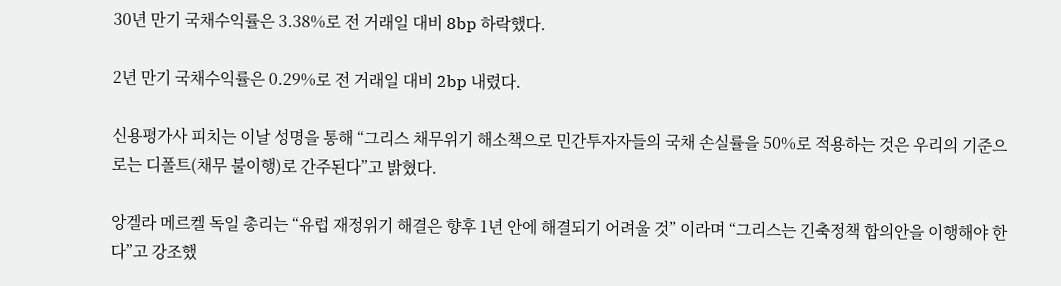30년 만기 국채수익률은 3.38%로 전 거래일 대비 8bp 하락했다.

2년 만기 국채수익률은 0.29%로 전 거래일 대비 2bp 내렸다.

신용평가사 피치는 이날 성명을 통해 “그리스 채무위기 해소책으로 민간투자자들의 국채 손실률을 50%로 적용하는 것은 우리의 기준으로는 디폴트(채무 불이행)로 간주된다”고 밝혔다.

앙겔라 메르켈 독일 총리는 “유럽 재정위기 해결은 향후 1년 안에 해결되기 어려울 것” 이라며 “그리스는 긴축정책 합의안을 이행해야 한다”고 강조했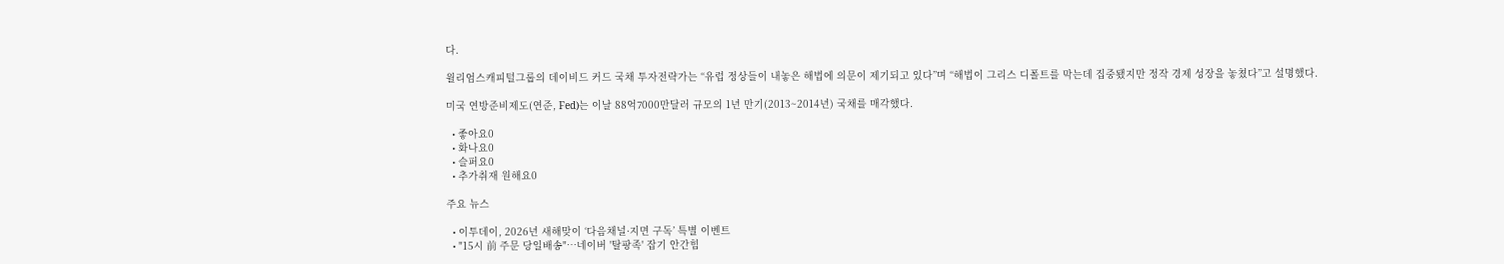다.

윌리엄스캐피털그룹의 데이비드 커드 국채 투자전략가는 “유럽 정상들이 내놓은 해법에 의문이 제기되고 있다”며 “해법이 그리스 디폴트를 막는데 집중됐지만 정작 경제 성장을 놓쳤다”고 설명했다.

미국 연방준비제도(연준, Fed)는 이날 88억7000만달러 규모의 1년 만기(2013~2014년) 국채를 매각했다.

  • 좋아요0
  • 화나요0
  • 슬퍼요0
  • 추가취재 원해요0

주요 뉴스

  • 이투데이, 2026년 새해맞이 ‘다음채널·지면 구독’ 특별 이벤트
  • "15시 前 주문 당일배송"…네이버 '탈팡족' 잡기 안간힘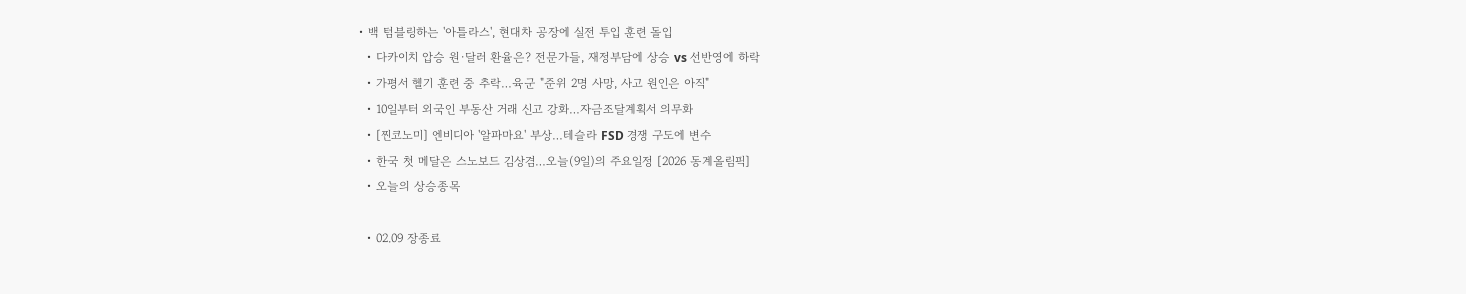• 백 텀블링하는 '아틀라스', 현대차 공장에 실전 투입 훈련 돌입
  • 다카이치 압승 원·달러 환율은? 전문가들, 재정부담에 상승 vs 선반영에 하락
  • 가평서 헬기 훈련 중 추락…육군 "준위 2명 사망, 사고 원인은 아직"
  • 10일부터 외국인 부동산 거래 신고 강화…자금조달계획서 의무화
  • [찐코노미] 엔비디아 '알파마요' 부상…테슬라 FSD 경쟁 구도에 변수
  • 한국 첫 메달은 스노보드 김상겸…오늘(9일)의 주요일정 [2026 동계올림픽]
  • 오늘의 상승종목

  • 02.09 장종료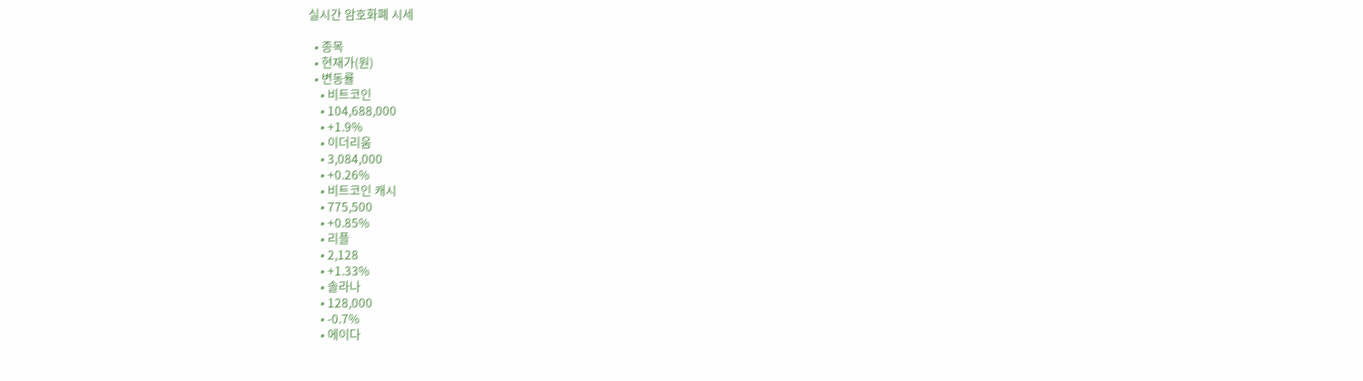실시간 암호화폐 시세

  • 종목
  • 현재가(원)
  • 변동률
    • 비트코인
    • 104,688,000
    • +1.9%
    • 이더리움
    • 3,084,000
    • +0.26%
    • 비트코인 캐시
    • 775,500
    • +0.85%
    • 리플
    • 2,128
    • +1.33%
    • 솔라나
    • 128,000
    • -0.7%
    • 에이다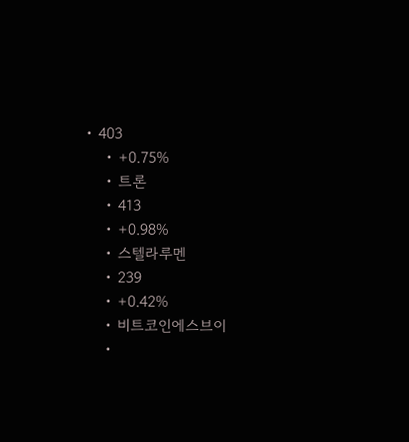• 403
    • +0.75%
    • 트론
    • 413
    • +0.98%
    • 스텔라루멘
    • 239
    • +0.42%
    • 비트코인에스브이
    •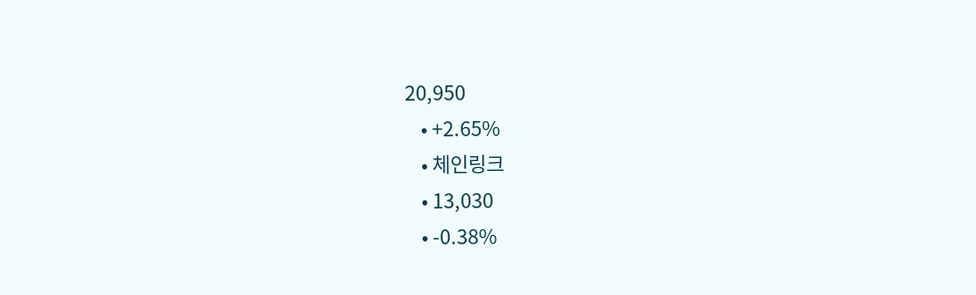20,950
    • +2.65%
    • 체인링크
    • 13,030
    • -0.38%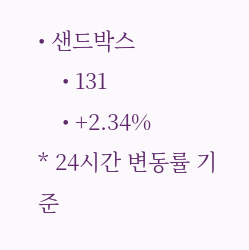• 샌드박스
    • 131
    • +2.34%
* 24시간 변동률 기준